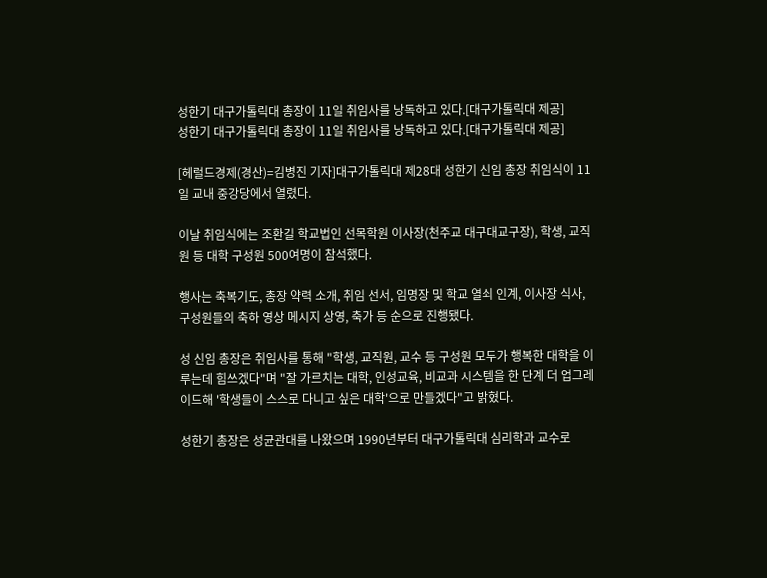성한기 대구가톨릭대 총장이 11일 취임사를 낭독하고 있다.[대구가톨릭대 제공]
성한기 대구가톨릭대 총장이 11일 취임사를 낭독하고 있다.[대구가톨릭대 제공]

[헤럴드경제(경산)=김병진 기자]대구가톨릭대 제28대 성한기 신임 총장 취임식이 11일 교내 중강당에서 열렸다.

이날 취임식에는 조환길 학교법인 선목학원 이사장(천주교 대구대교구장), 학생, 교직원 등 대학 구성원 500여명이 참석했다.

행사는 축복기도, 총장 약력 소개, 취임 선서, 임명장 및 학교 열쇠 인계, 이사장 식사, 구성원들의 축하 영상 메시지 상영, 축가 등 순으로 진행됐다.

성 신임 총장은 취임사를 통해 "학생, 교직원, 교수 등 구성원 모두가 행복한 대학을 이루는데 힘쓰겠다"며 "잘 가르치는 대학, 인성교육, 비교과 시스템을 한 단계 더 업그레이드해 '학생들이 스스로 다니고 싶은 대학'으로 만들겠다"고 밝혔다.

성한기 총장은 성균관대를 나왔으며 1990년부터 대구가톨릭대 심리학과 교수로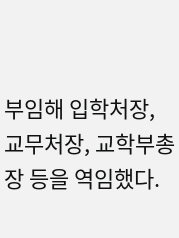부임해 입학처장, 교무처장, 교학부총장 등을 역임했다.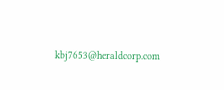kbj7653@heraldcorp.com